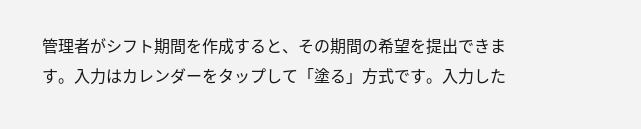管理者がシフト期間を作成すると、その期間の希望を提出できます。入力はカレンダーをタップして「塗る」方式です。入力した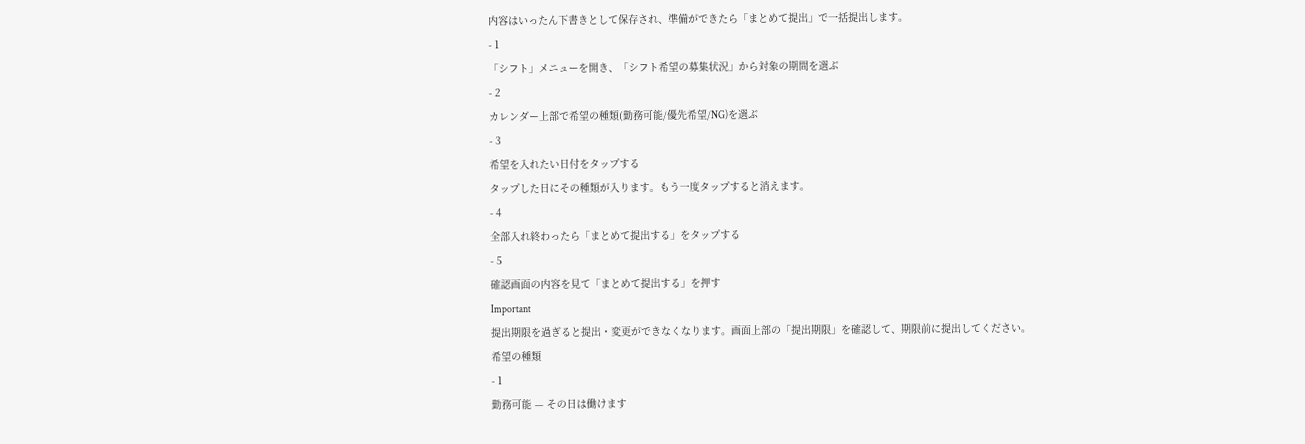内容はいったん下書きとして保存され、準備ができたら「まとめて提出」で一括提出します。
- 1
「シフト」メニューを開き、「シフト希望の募集状況」から対象の期間を選ぶ
- 2
カレンダー上部で希望の種類(勤務可能/優先希望/NG)を選ぶ
- 3
希望を入れたい日付をタップする
タップした日にその種類が入ります。もう一度タップすると消えます。
- 4
全部入れ終わったら「まとめて提出する」をタップする
- 5
確認画面の内容を見て「まとめて提出する」を押す
Important
提出期限を過ぎると提出・変更ができなくなります。画面上部の「提出期限」を確認して、期限前に提出してください。
希望の種類
- 1
勤務可能 — その日は働けます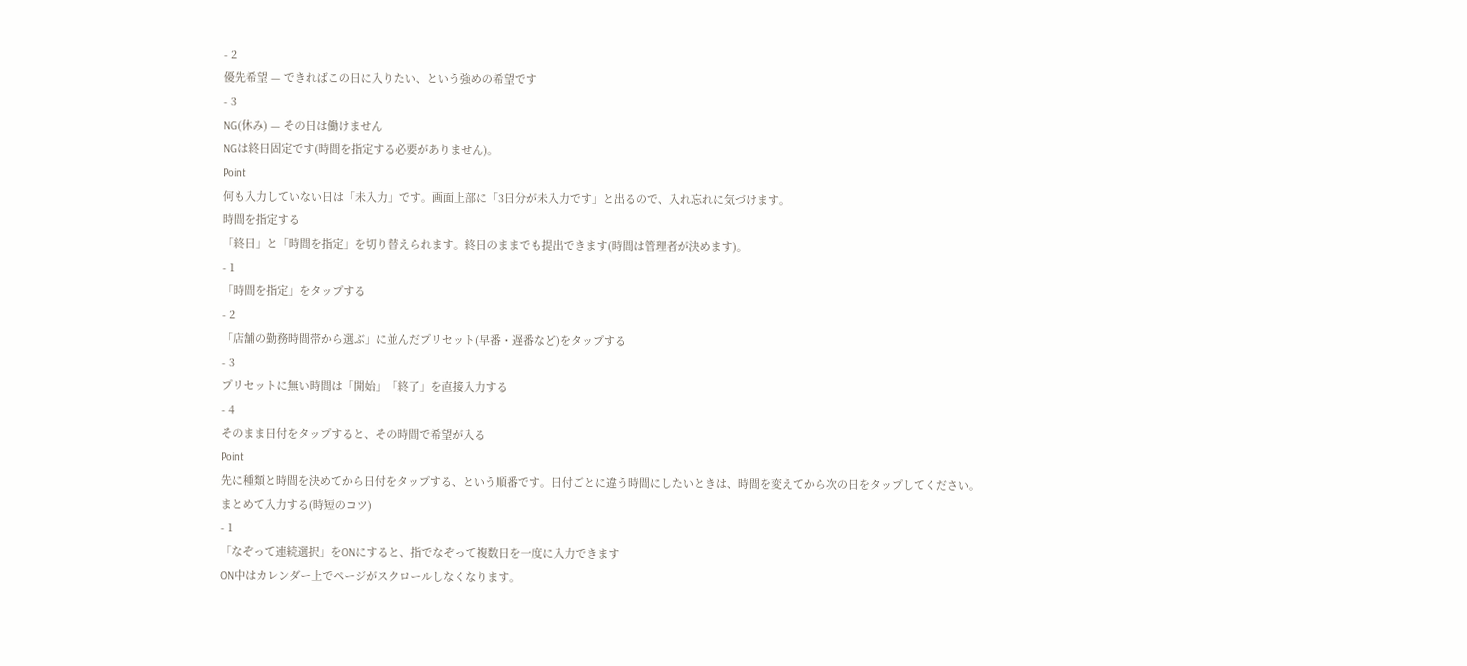- 2
優先希望 — できればこの日に入りたい、という強めの希望です
- 3
NG(休み) — その日は働けません
NGは終日固定です(時間を指定する必要がありません)。
Point
何も入力していない日は「未入力」です。画面上部に「3日分が未入力です」と出るので、入れ忘れに気づけます。
時間を指定する
「終日」と「時間を指定」を切り替えられます。終日のままでも提出できます(時間は管理者が決めます)。
- 1
「時間を指定」をタップする
- 2
「店舗の勤務時間帯から選ぶ」に並んだプリセット(早番・遅番など)をタップする
- 3
プリセットに無い時間は「開始」「終了」を直接入力する
- 4
そのまま日付をタップすると、その時間で希望が入る
Point
先に種類と時間を決めてから日付をタップする、という順番です。日付ごとに違う時間にしたいときは、時間を変えてから次の日をタップしてください。
まとめて入力する(時短のコツ)
- 1
「なぞって連続選択」をONにすると、指でなぞって複数日を一度に入力できます
ON中はカレンダー上でページがスクロールしなくなります。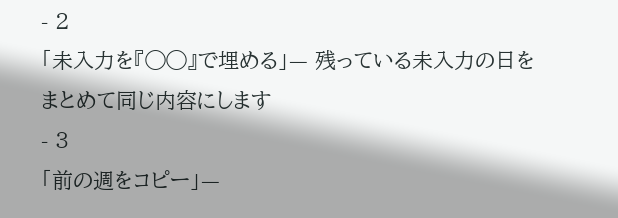- 2
「未入力を『◯◯』で埋める」— 残っている未入力の日をまとめて同じ内容にします
- 3
「前の週をコピー」—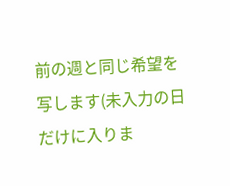前の週と同じ希望を写します(未入力の日だけに入りま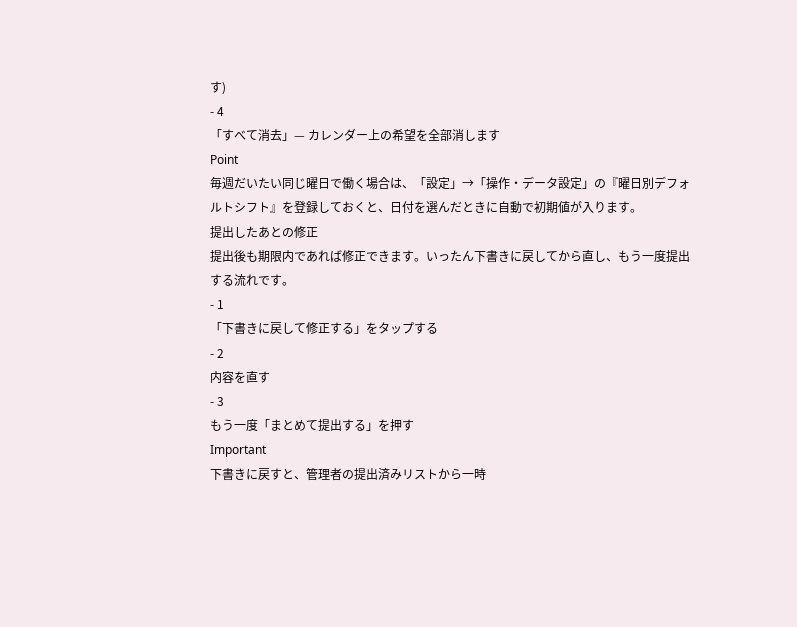す)
- 4
「すべて消去」— カレンダー上の希望を全部消します
Point
毎週だいたい同じ曜日で働く場合は、「設定」→「操作・データ設定」の『曜日別デフォルトシフト』を登録しておくと、日付を選んだときに自動で初期値が入ります。
提出したあとの修正
提出後も期限内であれば修正できます。いったん下書きに戻してから直し、もう一度提出する流れです。
- 1
「下書きに戻して修正する」をタップする
- 2
内容を直す
- 3
もう一度「まとめて提出する」を押す
Important
下書きに戻すと、管理者の提出済みリストから一時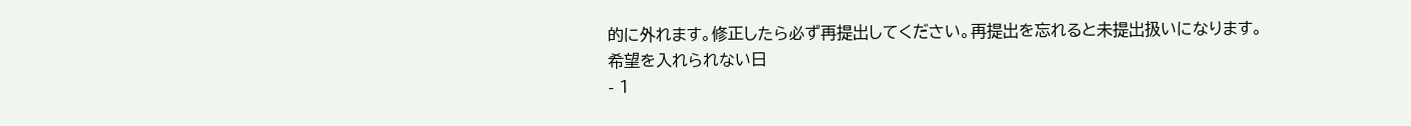的に外れます。修正したら必ず再提出してください。再提出を忘れると未提出扱いになります。
希望を入れられない日
- 1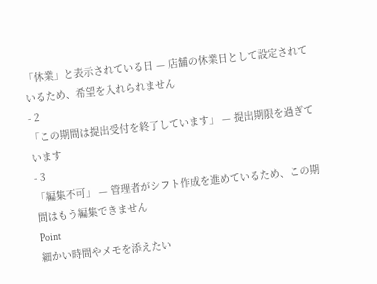「休業」と表示されている日 — 店舗の休業日として設定されているため、希望を入れられません
- 2
「この期間は提出受付を終了しています」 — 提出期限を過ぎています
- 3
「編集不可」 — 管理者がシフト作成を進めているため、この期間はもう編集できません
Point
細かい時間やメモを添えたい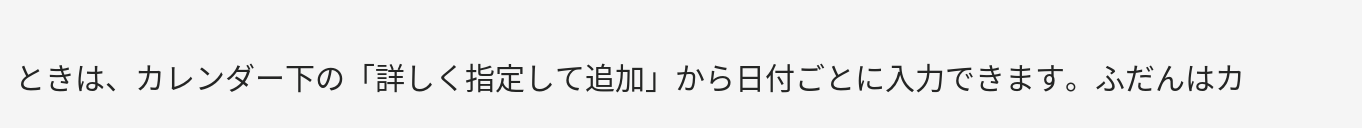ときは、カレンダー下の「詳しく指定して追加」から日付ごとに入力できます。ふだんはカ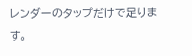レンダーのタップだけで足ります。